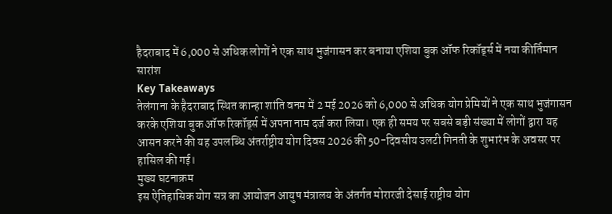हैदराबाद में 6,000 से अधिक लोगों ने एक साथ भुजंगासन कर बनाया एशिया बुक ऑफ रिकॉर्ड्स में नया कीर्तिमान
सारांश
Key Takeaways
तेलंगाना के हैदराबाद स्थित कान्हा शांति वनम में 2 मई 2026 को 6,000 से अधिक योग प्रेमियों ने एक साथ भुजंगासन करके एशिया बुक ऑफ रिकॉर्ड्स में अपना नाम दर्ज करा लिया। एक ही समय पर सबसे बड़ी संख्या में लोगों द्वारा यह आसन करने की यह उपलब्धि अंतर्राष्ट्रीय योग दिवस 2026 की 50-दिवसीय उलटी गिनती के शुभारंभ के अवसर पर हासिल की गई।
मुख्य घटनाक्रम
इस ऐतिहासिक योग सत्र का आयोजन आयुष मंत्रालय के अंतर्गत मोरारजी देसाई राष्ट्रीय योग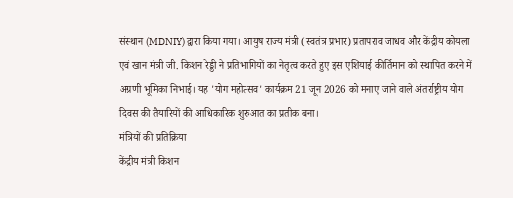संस्थान (MDNIY) द्वारा किया गया। आयुष राज्य मंत्री (स्वतंत्र प्रभार) प्रतापराव जाधव और केंद्रीय कोयला एवं खान मंत्री जी. किशन रेड्डी ने प्रतिभागियों का नेतृत्व करते हुए इस एशियाई कीर्तिमान को स्थापित करने में अग्रणी भूमिका निभाई। यह 'योग महोत्सव' कार्यक्रम 21 जून 2026 को मनाए जाने वाले अंतर्राष्ट्रीय योग दिवस की तैयारियों की आधिकारिक शुरुआत का प्रतीक बना।
मंत्रियों की प्रतिक्रिया
केंद्रीय मंत्री किशन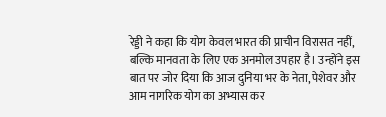रेड्डी ने कहा कि योग केवल भारत की प्राचीन विरासत नहीं, बल्कि मानवता के लिए एक अनमोल उपहार है। उन्होंने इस बात पर जोर दिया कि आज दुनिया भर के नेता, पेशेवर और आम नागरिक योग का अभ्यास कर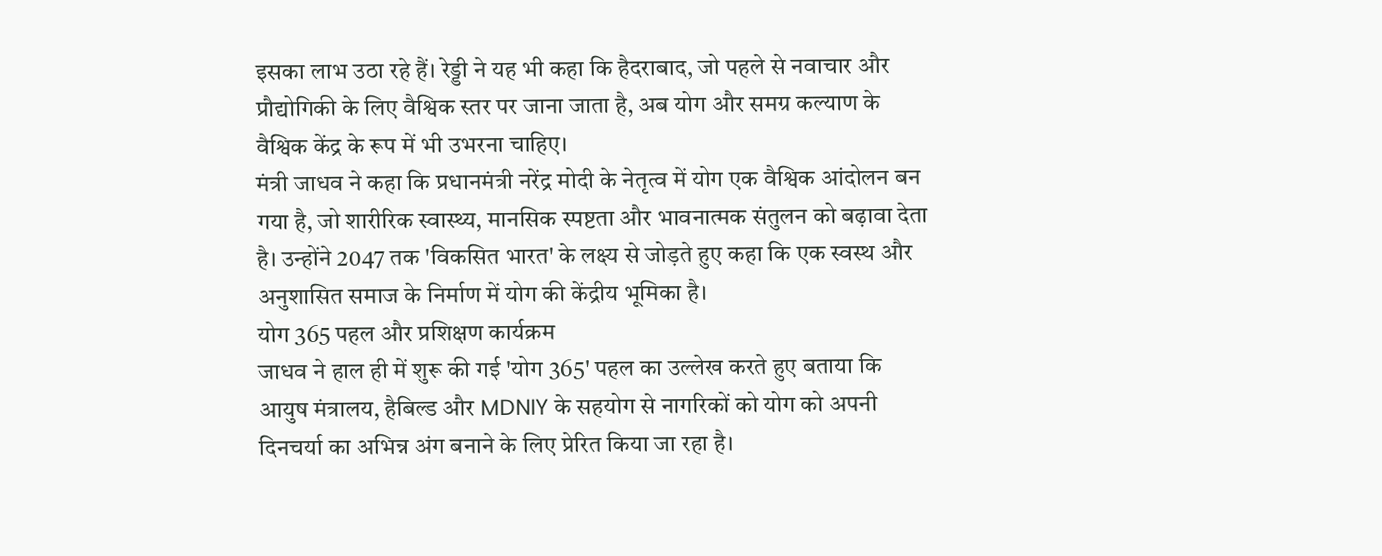इसका लाभ उठा रहे हैं। रेड्डी ने यह भी कहा कि हैदराबाद, जो पहले से नवाचार और प्रौद्योगिकी के लिए वैश्विक स्तर पर जाना जाता है, अब योग और समग्र कल्याण के वैश्विक केंद्र के रूप में भी उभरना चाहिए।
मंत्री जाधव ने कहा कि प्रधानमंत्री नरेंद्र मोदी के नेतृत्व में योग एक वैश्विक आंदोलन बन गया है, जो शारीरिक स्वास्थ्य, मानसिक स्पष्टता और भावनात्मक संतुलन को बढ़ावा देता है। उन्होंने 2047 तक 'विकसित भारत' के लक्ष्य से जोड़ते हुए कहा कि एक स्वस्थ और अनुशासित समाज के निर्माण में योग की केंद्रीय भूमिका है।
योग 365 पहल और प्रशिक्षण कार्यक्रम
जाधव ने हाल ही में शुरू की गई 'योग 365' पहल का उल्लेख करते हुए बताया कि आयुष मंत्रालय, हैबिल्ड और MDNIY के सहयोग से नागरिकों को योग को अपनी दिनचर्या का अभिन्न अंग बनाने के लिए प्रेरित किया जा रहा है।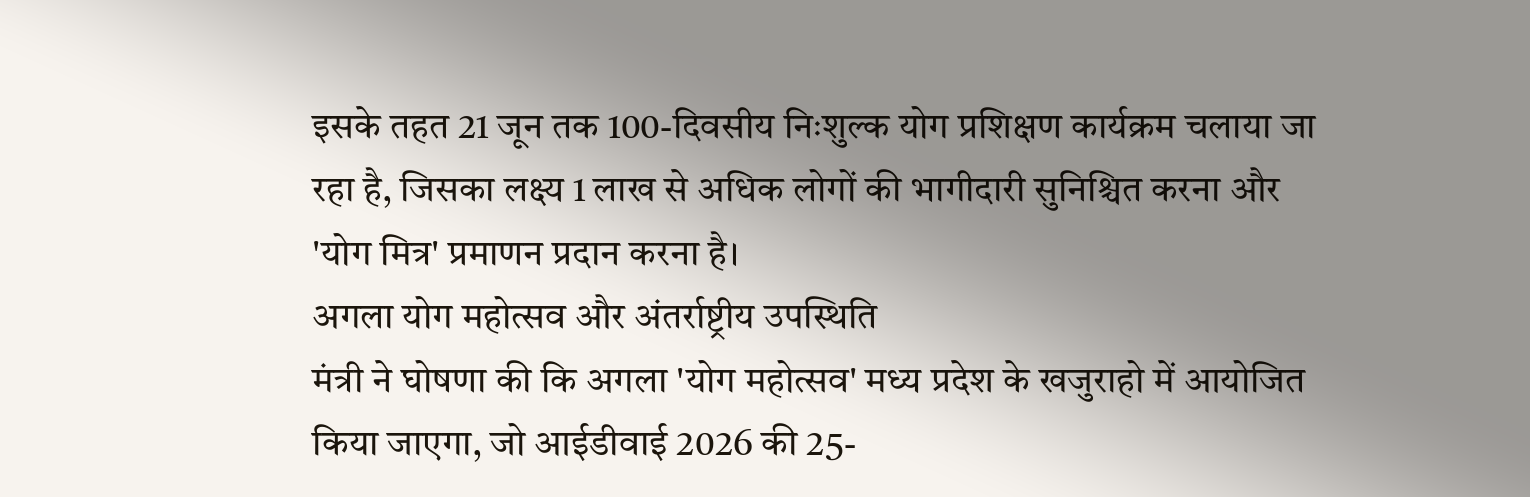इसके तहत 21 जून तक 100-दिवसीय निःशुल्क योग प्रशिक्षण कार्यक्रम चलाया जा रहा है, जिसका लक्ष्य 1 लाख से अधिक लोगों की भागीदारी सुनिश्चित करना और 'योग मित्र' प्रमाणन प्रदान करना है।
अगला योग महोत्सव और अंतर्राष्ट्रीय उपस्थिति
मंत्री ने घोषणा की कि अगला 'योग महोत्सव' मध्य प्रदेश के खजुराहो में आयोजित किया जाएगा, जो आईडीवाई 2026 की 25-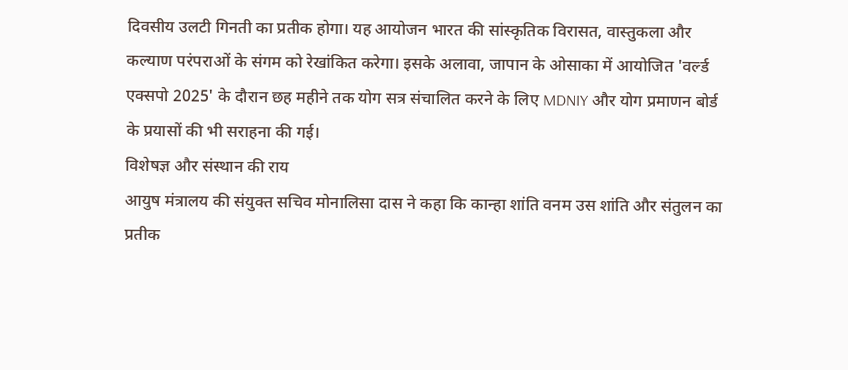दिवसीय उलटी गिनती का प्रतीक होगा। यह आयोजन भारत की सांस्कृतिक विरासत, वास्तुकला और कल्याण परंपराओं के संगम को रेखांकित करेगा। इसके अलावा, जापान के ओसाका में आयोजित 'वर्ल्ड एक्सपो 2025' के दौरान छह महीने तक योग सत्र संचालित करने के लिए MDNIY और योग प्रमाणन बोर्ड के प्रयासों की भी सराहना की गई।
विशेषज्ञ और संस्थान की राय
आयुष मंत्रालय की संयुक्त सचिव मोनालिसा दास ने कहा कि कान्हा शांति वनम उस शांति और संतुलन का प्रतीक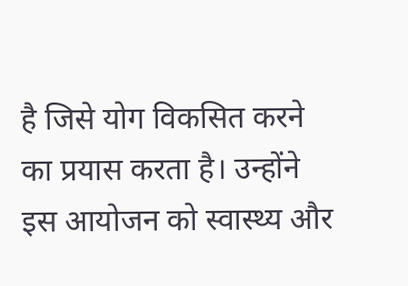है जिसे योग विकसित करने का प्रयास करता है। उन्होंने इस आयोजन को स्वास्थ्य और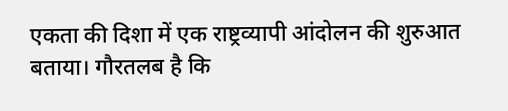एकता की दिशा में एक राष्ट्रव्यापी आंदोलन की शुरुआत बताया। गौरतलब है कि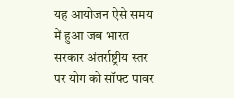यह आयोजन ऐसे समय में हुआ जब भारत सरकार अंतर्राष्ट्रीय स्तर पर योग को सॉफ्ट पावर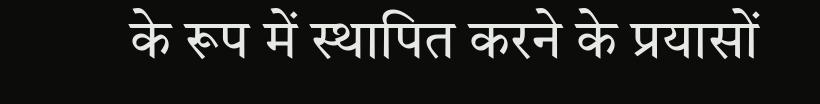के रूप में स्थापित करने के प्रयासों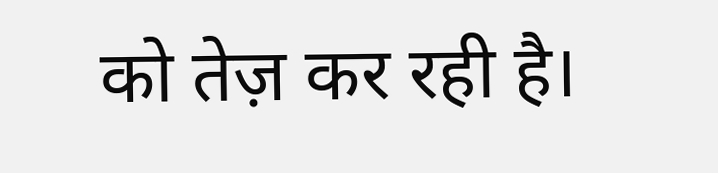को तेज़ कर रही है।